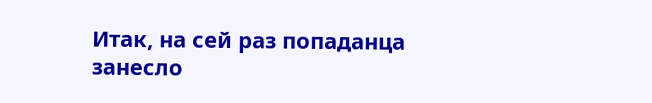Итак, на сей раз попаданца занесло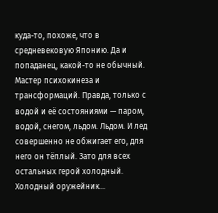куда-то, похоже, что в средневековую Японию. Да и попаданец, какой-то не обычный. Мастер психокинеза и трансформаций. Правда, только с водой и её состояниями — паром, водой, снегом, льдом. Льдом. И лед совершенно не обжигает его, для него он тёплый. Зато для всех остальных герой холодный. Холодный оружейник…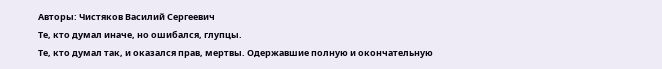Авторы: Чистяков Василий Сергеевич
Те, кто думал иначе, но ошибался, глупцы.
Те, кто думал так, и оказался прав, мертвы. Одержавшие полную и окончательную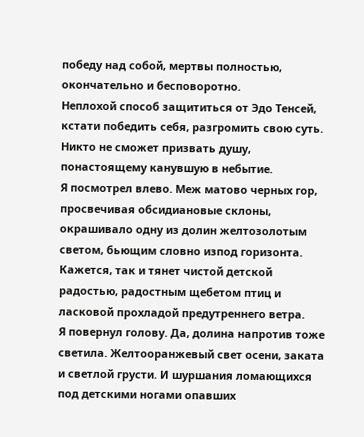победу над собой, мертвы полностью, окончательно и бесповоротно.
Неплохой способ защититься от Эдо Тенсей, кстати победить себя, разгромить свою суть.
Никто не сможет призвать душу, понастоящему канувшую в небытие.
Я посмотрел влево. Меж матово черных гор, просвечивая обсидиановые склоны, окрашивало одну из долин желтозолотым светом, бьющим словно изпод горизонта. Кажется, так и тянет чистой детской радостью, радостным щебетом птиц и ласковой прохладой предутреннего ветра.
Я повернул голову. Да, долина напротив тоже светила. Желтооранжевый свет осени, заката и светлой грусти. И шуршания ломающихся под детскими ногами опавших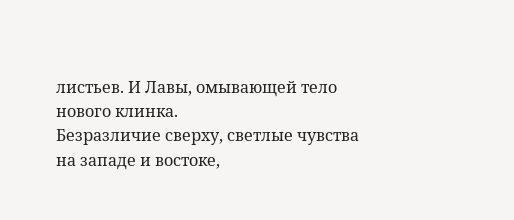листьев. И Лавы, омывающей тело нового клинка.
Безразличие сверху, светлые чувства на западе и востоке,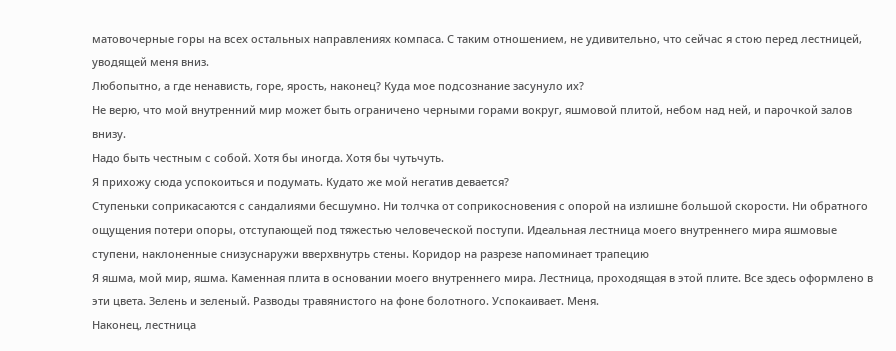матовочерные горы на всех остальных направлениях компаса. С таким отношением, не удивительно, что сейчас я стою перед лестницей, уводящей меня вниз.
Любопытно, а где ненависть, горе, ярость, наконец? Куда мое подсознание засунуло их?
Не верю, что мой внутренний мир может быть ограничено черными горами вокруг, яшмовой плитой, небом над ней, и парочкой залов внизу.
Надо быть честным с собой. Хотя бы иногда. Хотя бы чутьчуть.
Я прихожу сюда успокоиться и подумать. Кудато же мой негатив девается?
Ступеньки соприкасаются с сандалиями бесшумно. Ни толчка от соприкосновения с опорой на излишне большой скорости. Ни обратного ощущения потери опоры, отступающей под тяжестью человеческой поступи. Идеальная лестница моего внутреннего мира яшмовые ступени, наклоненные снизуснаружи вверхвнутрь стены. Коридор на разрезе напоминает трапецию
Я яшма, мой мир, яшма. Каменная плита в основании моего внутреннего мира. Лестница, проходящая в этой плите. Все здесь оформлено в эти цвета. Зелень и зеленый. Разводы травянистого на фоне болотного. Успокаивает. Меня.
Наконец, лестница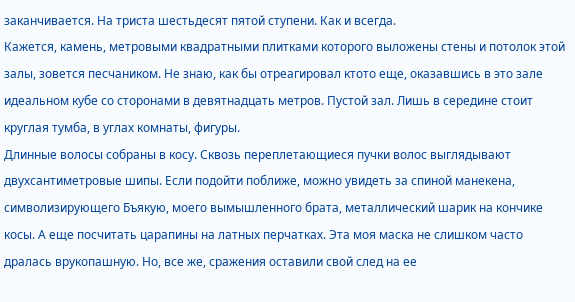заканчивается. На триста шестьдесят пятой ступени. Как и всегда.
Кажется, камень, метровыми квадратными плитками которого выложены стены и потолок этой залы, зовется песчаником. Не знаю, как бы отреагировал ктото еще, оказавшись в это зале идеальном кубе со сторонами в девятнадцать метров. Пустой зал. Лишь в середине стоит круглая тумба, в углах комнаты, фигуры.
Длинные волосы собраны в косу. Сквозь переплетающиеся пучки волос выглядывают двухсантиметровые шипы. Если подойти поближе, можно увидеть за спиной манекена, символизирующего Бъякую, моего вымышленного брата, металлический шарик на кончике косы. А еще посчитать царапины на латных перчатках. Эта моя маска не слишком часто дралась врукопашную. Но, все же, сражения оставили свой след на ее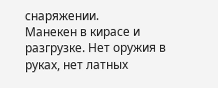снаряжении.
Манекен в кирасе и разгрузке. Нет оружия в руках, нет латных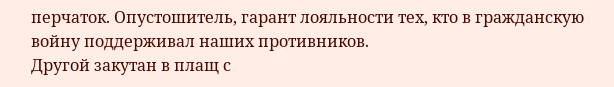перчаток. Опустошитель, гарант лояльности тех, кто в гражданскую войну поддерживал наших противников.
Другой закутан в плащ с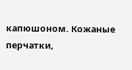капюшоном. Кожаные перчатки,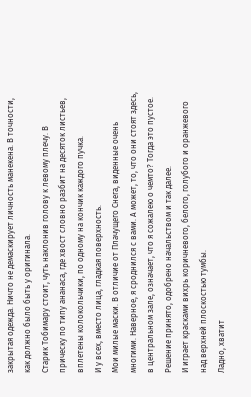закрытая одежда. Ничто не демаскирует личность манекена. В точности, как должно было быть у оригинала.
Старик Тобимару стоит, чуть наклонив голову к левому плечу. В прическу по типу ананаса, где хвост словно разбит на десяток листьев, вплетены колокольчики, по одному на кончик каждого пучка.
И у всех, вместо лица, гладкая поверхность.
Мои милые маски. В отличие от Плачущего Снега, виденные очень многими. Наверное, я сроднился с вами. А может, то, что они стоят здесь, в центральном зале, означает, что я сожалею о чемто? Тогда это пустое. Решение принято, одобрено начальством и так далее.
И играет красками вихрь коричневого, белого, голубого и оранжевого над верхней плоскостью тумбы.
Ладно, хватит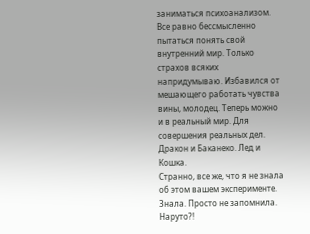заниматься психоанализом. Все равно бессмысленно пытаться понять свой внутренний мир. Только страхов всяких напридумываю. Избавился от мешающего работать чувства вины, молодец. Теперь можно и в реальный мир. Для совершения реальных дел.
Дракон и Баканеко. Лед и Кошка.
Странно, все же, что я не знала об этом вашем эксперименте.
Знала. Просто не запомнила.
Наруто?!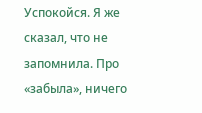Успокойся. Я же сказал, что не запомнила. Про «забыла», ничего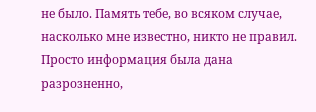не было. Память тебе, во всяком случае, насколько мне известно, никто не правил. Просто информация была дана разрозненно,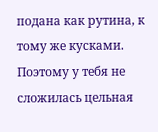подана как рутина, к тому же кусками. Поэтому у тебя не сложилась цельная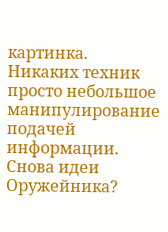картинка. Никаких техник просто небольшое манипулирование подачей информации.
Снова идеи Оружейника?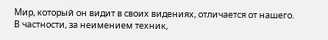Мир, который он видит в своих видениях, отличается от нашего. В частности, за неимением техник,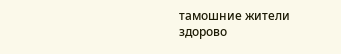тамошние жители здорово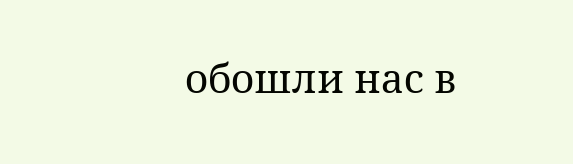обошли нас в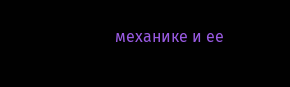механике и ее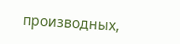производных,